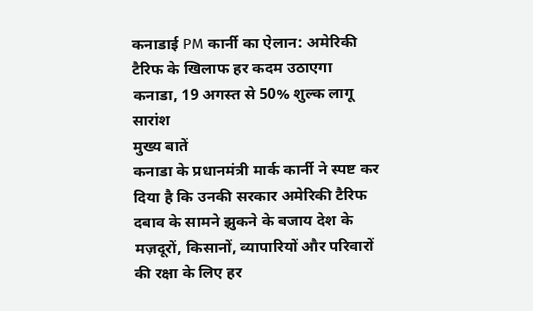कनाडाई PM कार्नी का ऐलान: अमेरिकी टैरिफ के खिलाफ हर कदम उठाएगा कनाडा, 19 अगस्त से 50% शुल्क लागू
सारांश
मुख्य बातें
कनाडा के प्रधानमंत्री मार्क कार्नी ने स्पष्ट कर दिया है कि उनकी सरकार अमेरिकी टैरिफ दबाव के सामने झुकने के बजाय देश के मज़दूरों, किसानों, व्यापारियों और परिवारों की रक्षा के लिए हर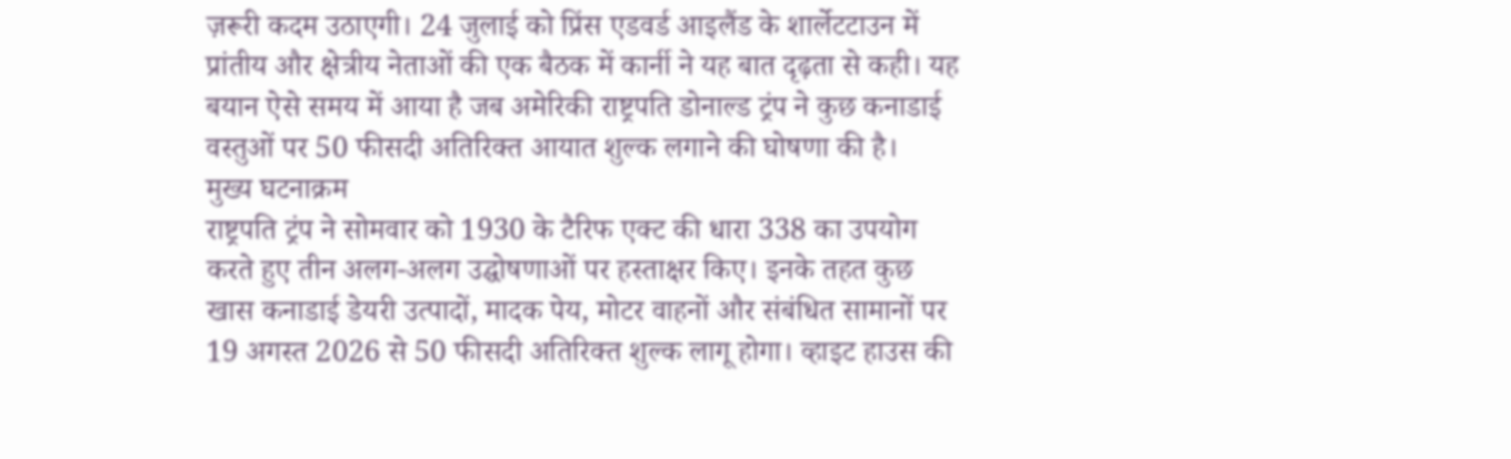ज़रूरी कदम उठाएगी। 24 जुलाई को प्रिंस एडवर्ड आइलैंड के शार्लेटटाउन में प्रांतीय और क्षेत्रीय नेताओं की एक बैठक में कार्नी ने यह बात दृढ़ता से कही। यह बयान ऐसे समय में आया है जब अमेरिकी राष्ट्रपति डोनाल्ड ट्रंप ने कुछ कनाडाई वस्तुओं पर 50 फीसदी अतिरिक्त आयात शुल्क लगाने की घोषणा की है।
मुख्य घटनाक्रम
राष्ट्रपति ट्रंप ने सोमवार को 1930 के टैरिफ एक्ट की धारा 338 का उपयोग करते हुए तीन अलग-अलग उद्घोषणाओं पर हस्ताक्षर किए। इनके तहत कुछ खास कनाडाई डेयरी उत्पादों, मादक पेय, मोटर वाहनों और संबंधित सामानों पर 19 अगस्त 2026 से 50 फीसदी अतिरिक्त शुल्क लागू होगा। व्हाइट हाउस की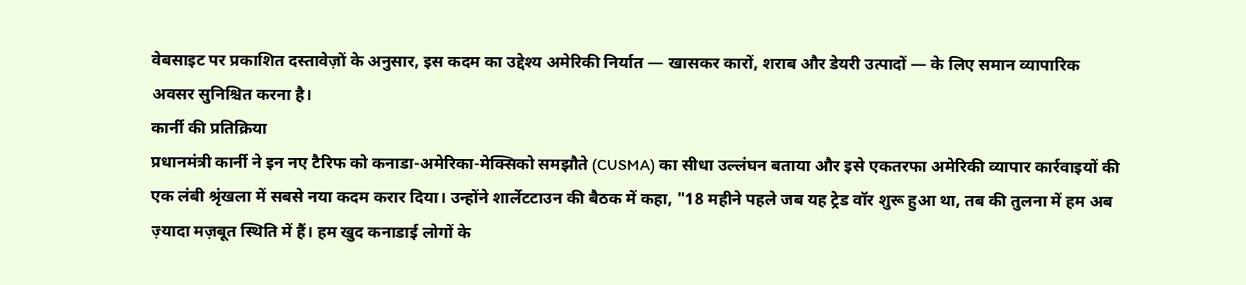वेबसाइट पर प्रकाशित दस्तावेज़ों के अनुसार, इस कदम का उद्देश्य अमेरिकी निर्यात — खासकर कारों, शराब और डेयरी उत्पादों — के लिए समान व्यापारिक अवसर सुनिश्चित करना है।
कार्नी की प्रतिक्रिया
प्रधानमंत्री कार्नी ने इन नए टैरिफ को कनाडा-अमेरिका-मेक्सिको समझौते (CUSMA) का सीधा उल्लंघन बताया और इसे एकतरफा अमेरिकी व्यापार कार्रवाइयों की एक लंबी श्रृंखला में सबसे नया कदम करार दिया। उन्होंने शार्लेटटाउन की बैठक में कहा, "18 महीने पहले जब यह ट्रेड वॉर शुरू हुआ था, तब की तुलना में हम अब ज़्यादा मज़बूत स्थिति में हैं। हम खुद कनाडाई लोगों के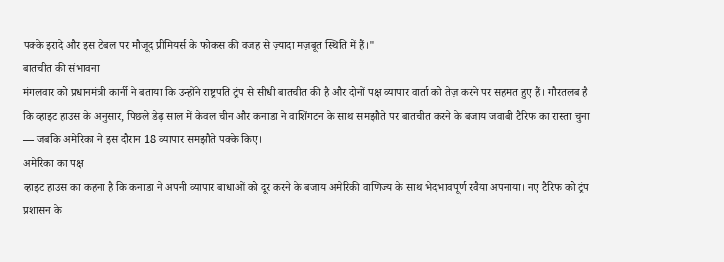पक्के इरादे और इस टेबल पर मौजूद प्रीमियर्स के फोकस की वजह से ज़्यादा मज़बूत स्थिति में हैं।"
बातचीत की संभावना
मंगलवार को प्रधानमंत्री कार्नी ने बताया कि उन्होंने राष्ट्रपति ट्रंप से सीधी बातचीत की है और दोनों पक्ष व्यापार वार्ता को तेज़ करने पर सहमत हुए हैं। गौरतलब है कि व्हाइट हाउस के अनुसार, पिछले डेढ़ साल में केवल चीन और कनाडा ने वाशिंगटन के साथ समझौते पर बातचीत करने के बजाय जवाबी टैरिफ का रास्ता चुना — जबकि अमेरिका ने इस दौरान 18 व्यापार समझौते पक्के किए।
अमेरिका का पक्ष
व्हाइट हाउस का कहना है कि कनाडा ने अपनी व्यापार बाधाओं को दूर करने के बजाय अमेरिकी वाणिज्य के साथ भेदभावपूर्ण रवैया अपनाया। नए टैरिफ को ट्रंप प्रशासन के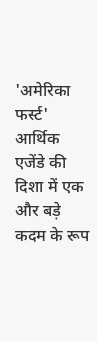'अमेरिका फर्स्ट' आर्थिक एजेंडे की दिशा में एक और बड़े कदम के रूप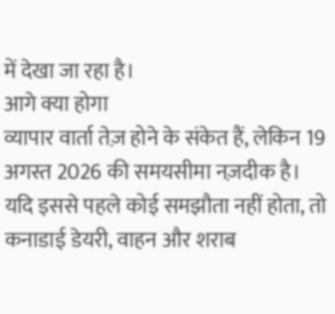में देखा जा रहा है।
आगे क्या होगा
व्यापार वार्ता तेज़ होने के संकेत हैं, लेकिन 19 अगस्त 2026 की समयसीमा नज़दीक है। यदि इससे पहले कोई समझौता नहीं होता, तो कनाडाई डेयरी, वाहन और शराब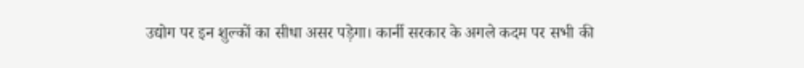उद्योग पर इन शुल्कों का सीधा असर पड़ेगा। कार्नी सरकार के अगले कदम पर सभी की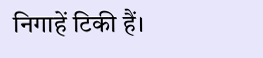निगाहें टिकी हैं।